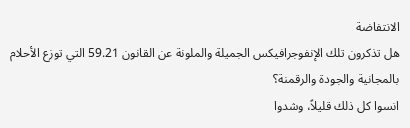الانتفاضة
هل تذكرون تلك الإنفوجرافيكس الجميلة والملونة عن القانون 59.21 التي توزع الأحلام بالمجانية والجودة والرقمنة؟
انسوا كل ذلك قليلاً، وشدوا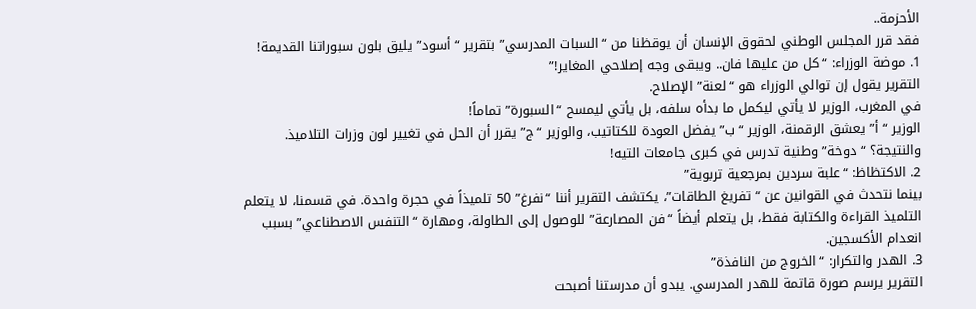الأحزمة..
فقد قرر المجلس الوطني لحقوق الإنسان أن يوقظنا من “السبات المدرسي” بتقرير “أسود” يليق بلون سبوراتنا القديمة!
1. موضة الوزراء: “كل من عليها فان.. ويبقى وجه إصلاحي المغاير!”
التقرير يقول إن توالي الوزراء هو “لعنة” الإصلاح.
في المغرب، الوزير لا يأتي ليكمل ما بدأه سلفه، بل يأتي ليمسح “السبورة” تماماً!
الوزير “أ” يعشق الرقمنة، الوزير “ب” يفضل العودة للكتاتيب، والوزير “ج” يقرر أن الحل في تغيير لون وزرات التلاميذ.
والنتيجة؟ “دوخة” وطنية تدرس في كبرى جامعات التيه!
2. الاكتظاظ: “علبة سردين بمرجعية تربوية”
بينما نتحدث في القوانين عن “تفريغ الطاقات”، يكتشف التقرير أننا “نفرغ” 50 تلميذاً في حجرة واحدة. في قسمنا، لا يتعلم التلميذ القراءة والكتابة فقط، بل يتعلم أيضاً “فن المصارعة” للوصول إلى الطاولة، ومهارة “التنفس الاصطناعي” بسبب انعدام الأكسجين.
3. الهدر والتكرار: “الخروج من النافذة”
التقرير يرسم صورة قاتمة للهدر المدرسي. يبدو أن مدرستنا أصبحت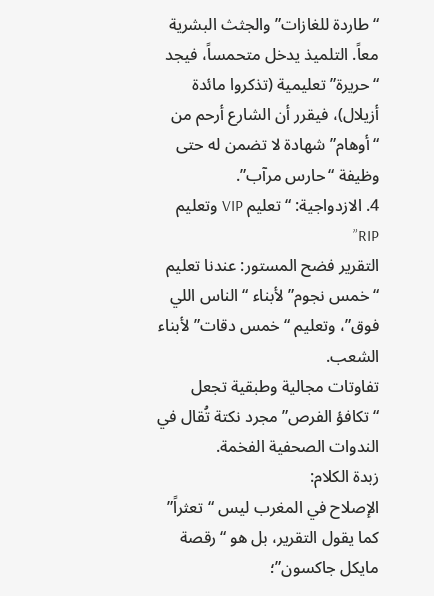“طاردة للغازات” والجثث البشرية معاً. التلميذ يدخل متحمساً، فيجد “حريرة” تعليمية (تذكروا مائدة أزيلال)، فيقرر أن الشارع أرحم من “أوهام” شهادة لا تضمن له حتى وظيفة “حارس مرآب”.
4. الازدواجية: “تعليم VIP وتعليم RIP”
التقرير فضح المستور: عندنا تعليم “خمس نجوم” لأبناء “الناس اللي فوق”، وتعليم “خمس دقات” لأبناء الشعب.
تفاوتات مجالية وطبقية تجعل “تكافؤ الفرص” مجرد نكتة تُقال في الندوات الصحفية الفخمة.
زبدة الكلام:
الإصلاح في المغرب ليس “تعثراً” كما يقول التقرير، بل هو “رقصة مايكل جاكسون”؛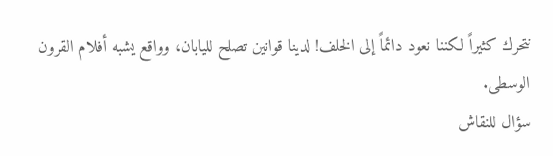نتحرك كثيراً لكننا نعود دائماً إلى الخلف! لدينا قوانين تصلح لليابان، وواقع يشبه أفلام القرون الوسطى.
سؤال للنقاش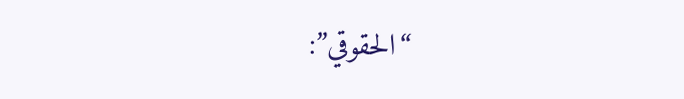“الحقوقي”: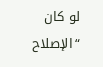لو كان “الإصلاح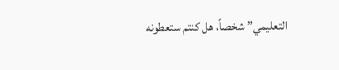التعليمي” شخصاً، هل كنتم ستعطونه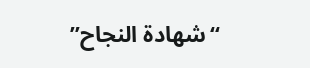“شهادة النجاح”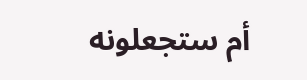أم ستجعلونه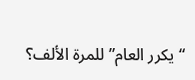“يكرر العام” للمرة الألف؟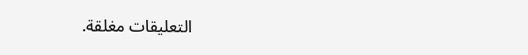التعليقات مغلقة.